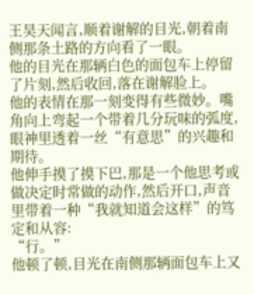王昊天闻言,顺着谢解的目光,朝着南侧那条土路的方向看了一眼。
他的目光在那辆白色的面包车上停留了片刻,然后收回,落在谢解脸上。
他的表情在那一刻变得有些微妙。嘴角向上弯起一个带着几分玩味的弧度,眼神里透着一丝“有意思”的兴趣和期待。
他伸手摸了摸下巴,那是一个他思考或做决定时常做的动作,然后开口,声音里带着一种“我就知道会这样”的笃定和从容:
“行。”
他顿了顿,目光在南侧那辆面包车上又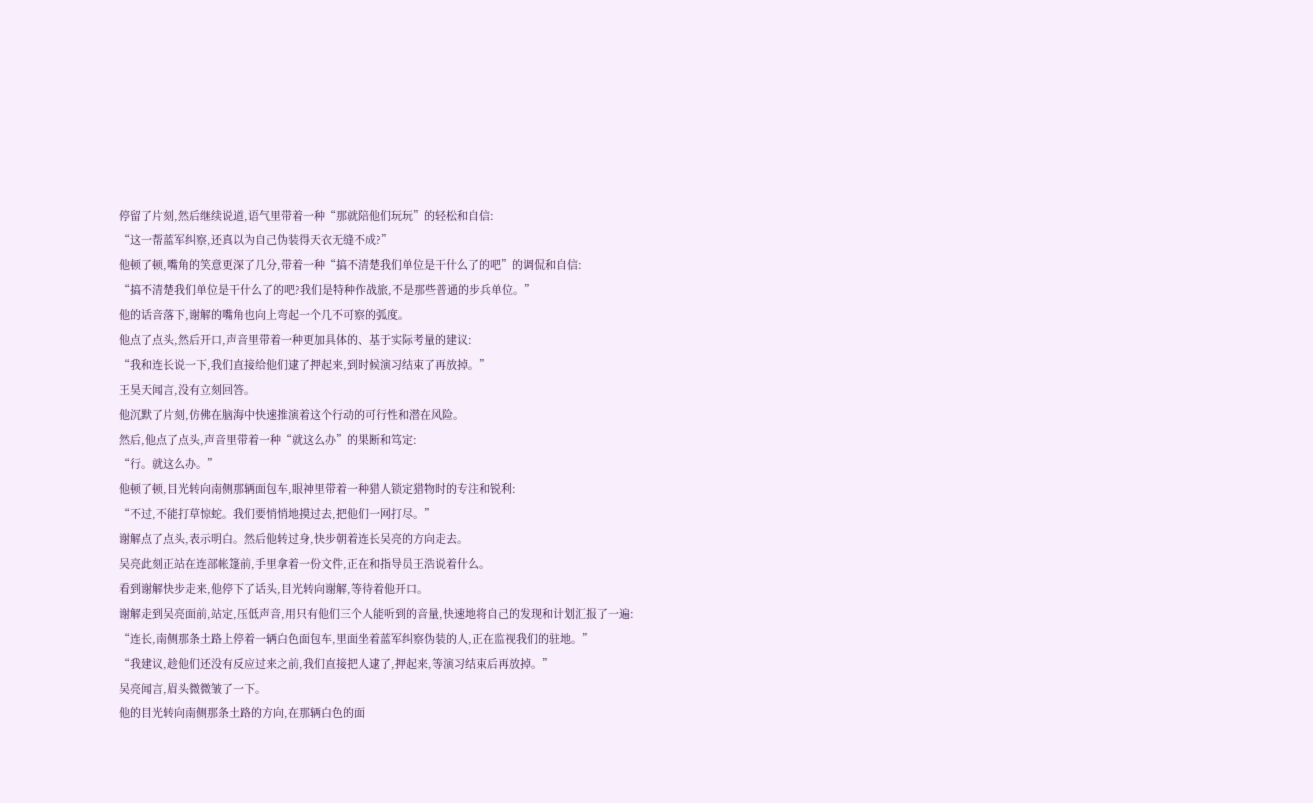停留了片刻,然后继续说道,语气里带着一种“那就陪他们玩玩”的轻松和自信:
“这一帮蓝军纠察,还真以为自己伪装得天衣无缝不成?”
他顿了顿,嘴角的笑意更深了几分,带着一种“搞不清楚我们单位是干什么了的吧”的调侃和自信:
“搞不清楚我们单位是干什么了的吧?我们是特种作战旅,不是那些普通的步兵单位。”
他的话音落下,谢解的嘴角也向上弯起一个几不可察的弧度。
他点了点头,然后开口,声音里带着一种更加具体的、基于实际考量的建议:
“我和连长说一下,我们直接给他们逮了押起来,到时候演习结束了再放掉。”
王昊天闻言,没有立刻回答。
他沉默了片刻,仿佛在脑海中快速推演着这个行动的可行性和潜在风险。
然后,他点了点头,声音里带着一种“就这么办”的果断和笃定:
“行。就这么办。”
他顿了顿,目光转向南侧那辆面包车,眼神里带着一种猎人锁定猎物时的专注和锐利:
“不过,不能打草惊蛇。我们要悄悄地摸过去,把他们一网打尽。”
谢解点了点头,表示明白。然后他转过身,快步朝着连长吴亮的方向走去。
吴亮此刻正站在连部帐篷前,手里拿着一份文件,正在和指导员王浩说着什么。
看到谢解快步走来,他停下了话头,目光转向谢解,等待着他开口。
谢解走到吴亮面前,站定,压低声音,用只有他们三个人能听到的音量,快速地将自己的发现和计划汇报了一遍:
“连长,南侧那条土路上停着一辆白色面包车,里面坐着蓝军纠察伪装的人,正在监视我们的驻地。”
“我建议,趁他们还没有反应过来之前,我们直接把人逮了,押起来,等演习结束后再放掉。”
吴亮闻言,眉头微微皱了一下。
他的目光转向南侧那条土路的方向,在那辆白色的面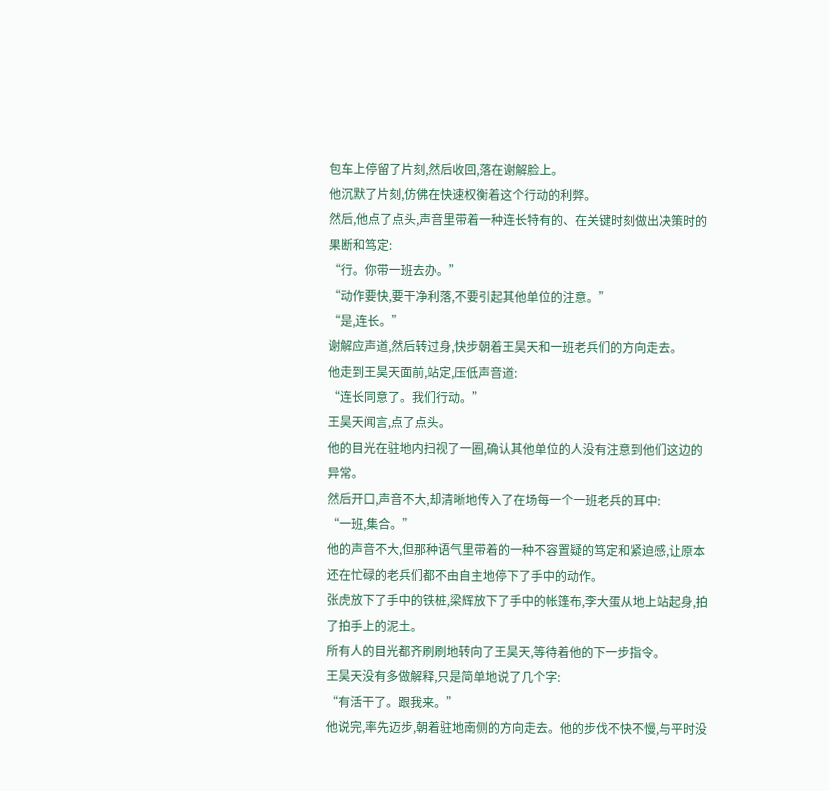包车上停留了片刻,然后收回,落在谢解脸上。
他沉默了片刻,仿佛在快速权衡着这个行动的利弊。
然后,他点了点头,声音里带着一种连长特有的、在关键时刻做出决策时的果断和笃定:
“行。你带一班去办。”
“动作要快,要干净利落,不要引起其他单位的注意。”
“是,连长。”
谢解应声道,然后转过身,快步朝着王昊天和一班老兵们的方向走去。
他走到王昊天面前,站定,压低声音道:
“连长同意了。我们行动。”
王昊天闻言,点了点头。
他的目光在驻地内扫视了一圈,确认其他单位的人没有注意到他们这边的异常。
然后开口,声音不大,却清晰地传入了在场每一个一班老兵的耳中:
“一班,集合。”
他的声音不大,但那种语气里带着的一种不容置疑的笃定和紧迫感,让原本还在忙碌的老兵们都不由自主地停下了手中的动作。
张虎放下了手中的铁桩,梁辉放下了手中的帐篷布,李大蛋从地上站起身,拍了拍手上的泥土。
所有人的目光都齐刷刷地转向了王昊天,等待着他的下一步指令。
王昊天没有多做解释,只是简单地说了几个字:
“有活干了。跟我来。”
他说完,率先迈步,朝着驻地南侧的方向走去。他的步伐不快不慢,与平时没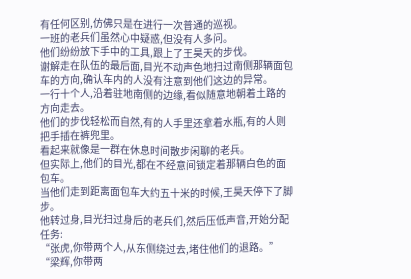有任何区别,仿佛只是在进行一次普通的巡视。
一班的老兵们虽然心中疑惑,但没有人多问。
他们纷纷放下手中的工具,跟上了王昊天的步伐。
谢解走在队伍的最后面,目光不动声色地扫过南侧那辆面包车的方向,确认车内的人没有注意到他们这边的异常。
一行十个人,沿着驻地南侧的边缘,看似随意地朝着土路的方向走去。
他们的步伐轻松而自然,有的人手里还拿着水瓶,有的人则把手插在裤兜里。
看起来就像是一群在休息时间散步闲聊的老兵。
但实际上,他们的目光,都在不经意间锁定着那辆白色的面包车。
当他们走到距离面包车大约五十米的时候,王昊天停下了脚步。
他转过身,目光扫过身后的老兵们,然后压低声音,开始分配任务:
“张虎,你带两个人,从东侧绕过去,堵住他们的退路。”
“梁辉,你带两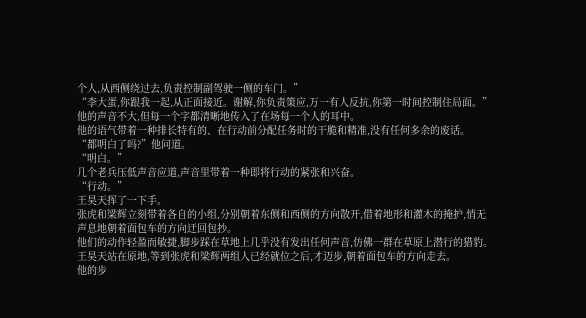个人,从西侧绕过去,负责控制副驾驶一侧的车门。”
“李大蛋,你跟我一起,从正面接近。谢解,你负责策应,万一有人反抗,你第一时间控制住局面。”
他的声音不大,但每一个字都清晰地传入了在场每一个人的耳中。
他的语气带着一种排长特有的、在行动前分配任务时的干脆和精准,没有任何多余的废话。
“都明白了吗?”他问道。
“明白。”
几个老兵压低声音应道,声音里带着一种即将行动的紧张和兴奋。
“行动。”
王昊天挥了一下手。
张虎和梁辉立刻带着各自的小组,分别朝着东侧和西侧的方向散开,借着地形和灌木的掩护,悄无声息地朝着面包车的方向迂回包抄。
他们的动作轻盈而敏捷,脚步踩在草地上几乎没有发出任何声音,仿佛一群在草原上潜行的猎豹。
王昊天站在原地,等到张虎和梁辉两组人已经就位之后,才迈步,朝着面包车的方向走去。
他的步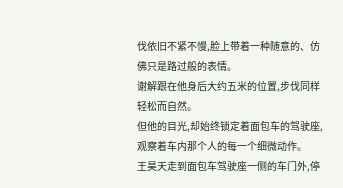伐依旧不紧不慢,脸上带着一种随意的、仿佛只是路过般的表情。
谢解跟在他身后大约五米的位置,步伐同样轻松而自然。
但他的目光,却始终锁定着面包车的驾驶座,观察着车内那个人的每一个细微动作。
王昊天走到面包车驾驶座一侧的车门外,停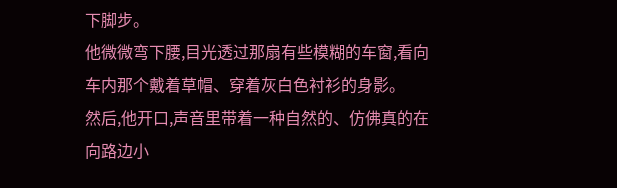下脚步。
他微微弯下腰,目光透过那扇有些模糊的车窗,看向车内那个戴着草帽、穿着灰白色衬衫的身影。
然后,他开口,声音里带着一种自然的、仿佛真的在向路边小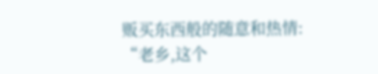贩买东西般的随意和热情:
“老乡,这个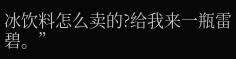冰饮料怎么卖的?给我来一瓶雷碧。”